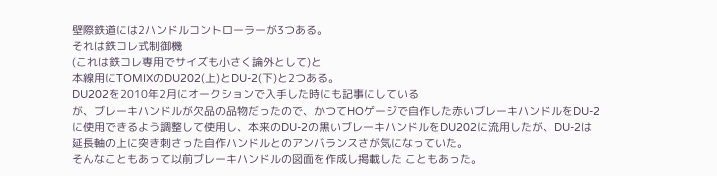壁際鉄道には2ハンドルコントローラーが3つある。
それは鉄コレ式制御機
(これは鉄コレ専用でサイズも小さく論外として)と
本線用にTOMIXのDU202(上)とDU-2(下)と2つある。
DU202を2010年2月にオークションで入手した時にも記事にしている
が、ブレーキハンドルが欠品の品物だったので、かつてHOゲージで自作した赤いブレーキハンドルをDU-2に使用できるよう調整して使用し、本来のDU-2の黒いブレーキハンドルをDU202に流用したが、DU-2は延長軸の上に突き刺さった自作ハンドルとのアンバランスさが気になっていた。
そんなこともあって以前ブレーキハンドルの図面を作成し掲載した こともあった。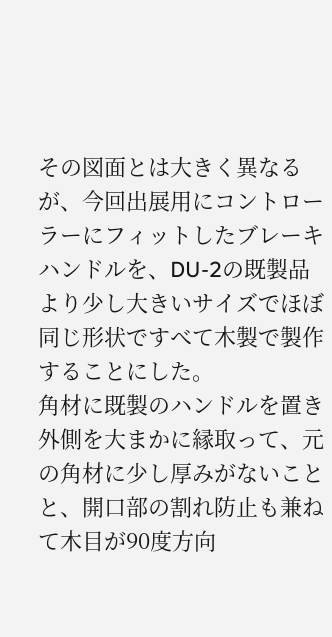その図面とは大きく異なるが、今回出展用にコントローラーにフィットしたブレーキハンドルを、DU-2の既製品より少し大きいサイズでほぼ同じ形状ですべて木製で製作することにした。
角材に既製のハンドルを置き外側を大まかに縁取って、元の角材に少し厚みがないことと、開口部の割れ防止も兼ねて木目が90度方向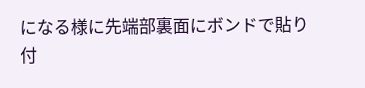になる様に先端部裏面にボンドで貼り付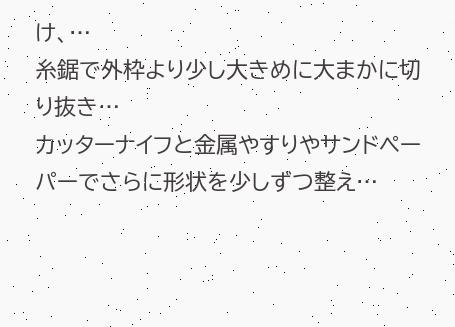け、…
糸鋸で外枠より少し大きめに大まかに切り抜き…
カッターナイフと金属やすりやサンドペーパーでさらに形状を少しずつ整え…